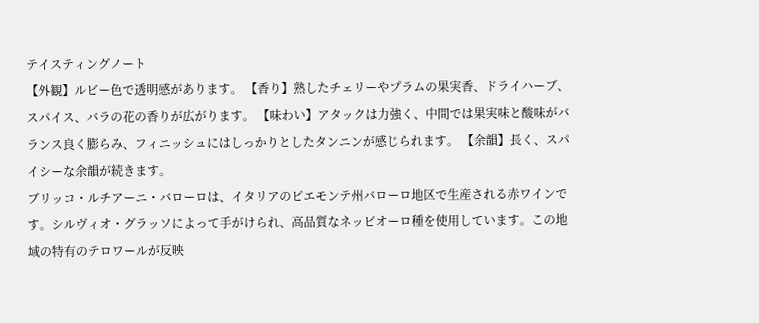テイスティングノート
【外観】ルビー色で透明感があります。 【香り】熟したチェリーやプラムの果実香、ドライハーブ、スパイス、バラの花の香りが広がります。 【味わい】アタックは力強く、中間では果実味と酸味がバランス良く膨らみ、フィニッシュにはしっかりとしたタンニンが感じられます。 【余韻】長く、スパイシーな余韻が続きます。
ブリッコ・ルチアーニ・バローロは、イタリアのピエモンテ州バローロ地区で生産される赤ワインです。シルヴィオ・グラッソによって手がけられ、高品質なネッビオーロ種を使用しています。この地域の特有のテロワールが反映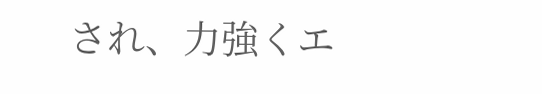され、力強くエ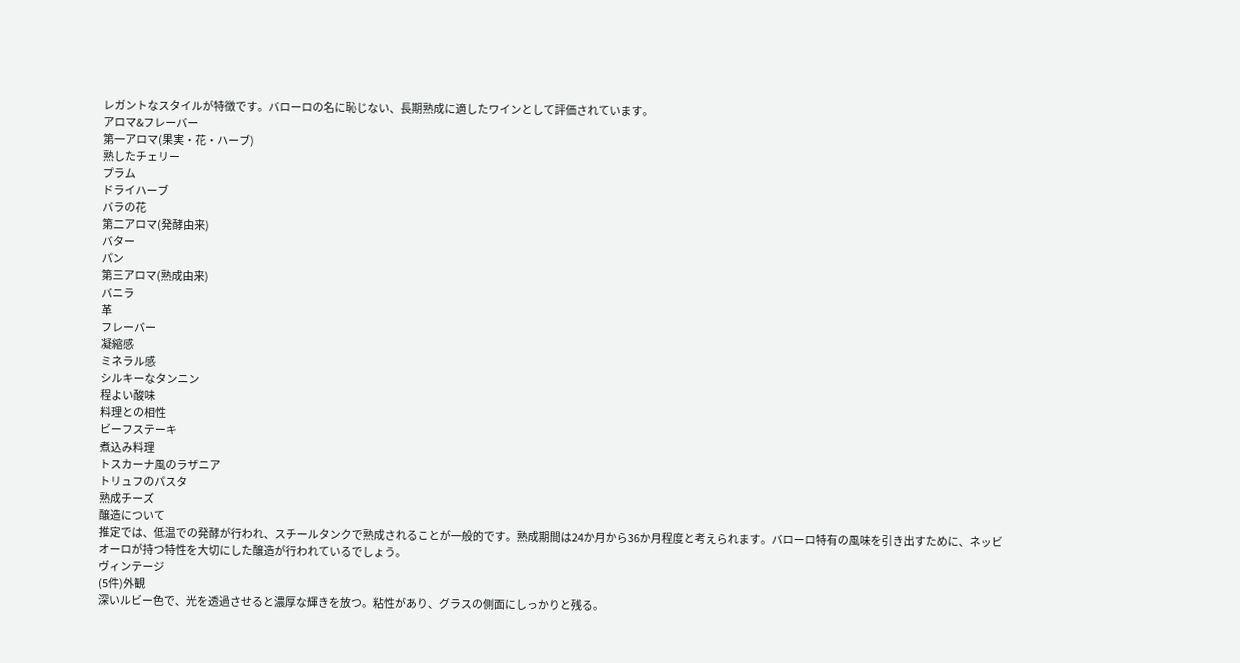レガントなスタイルが特徴です。バローロの名に恥じない、長期熟成に適したワインとして評価されています。
アロマ&フレーバー
第一アロマ(果実・花・ハーブ)
熟したチェリー
プラム
ドライハーブ
バラの花
第二アロマ(発酵由来)
バター
パン
第三アロマ(熟成由来)
バニラ
革
フレーバー
凝縮感
ミネラル感
シルキーなタンニン
程よい酸味
料理との相性
ビーフステーキ
煮込み料理
トスカーナ風のラザニア
トリュフのパスタ
熟成チーズ
醸造について
推定では、低温での発酵が行われ、スチールタンクで熟成されることが一般的です。熟成期間は24か月から36か月程度と考えられます。バローロ特有の風味を引き出すために、ネッビオーロが持つ特性を大切にした醸造が行われているでしょう。
ヴィンテージ
(5件)外観
深いルビー色で、光を透過させると濃厚な輝きを放つ。粘性があり、グラスの側面にしっかりと残る。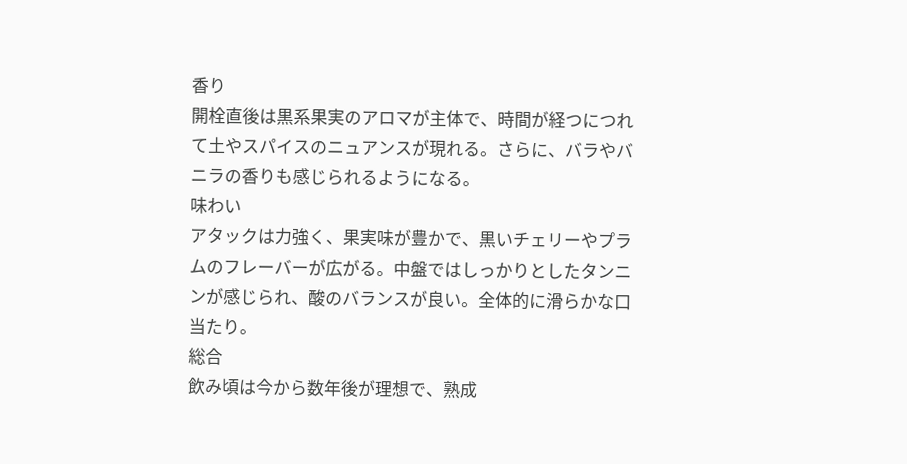香り
開栓直後は黒系果実のアロマが主体で、時間が経つにつれて土やスパイスのニュアンスが現れる。さらに、バラやバニラの香りも感じられるようになる。
味わい
アタックは力強く、果実味が豊かで、黒いチェリーやプラムのフレーバーが広がる。中盤ではしっかりとしたタンニンが感じられ、酸のバランスが良い。全体的に滑らかな口当たり。
総合
飲み頃は今から数年後が理想で、熟成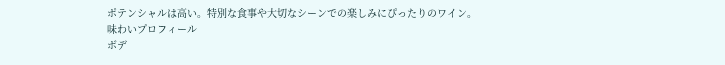ポテンシャルは高い。特別な食事や大切なシーンでの楽しみにぴったりのワイン。
味わいプロフィール
ボデ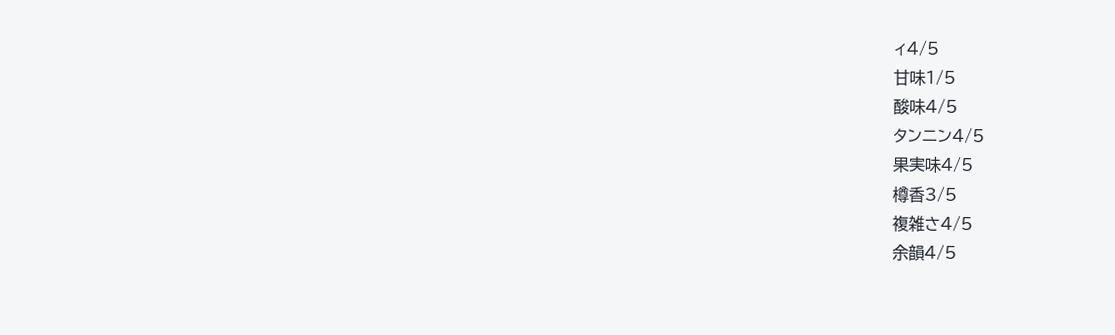ィ4/5
甘味1/5
酸味4/5
タンニン4/5
果実味4/5
樽香3/5
複雑さ4/5
余韻4/5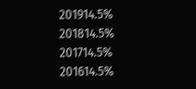201914.5%
201814.5%
201714.5%
201614.5%